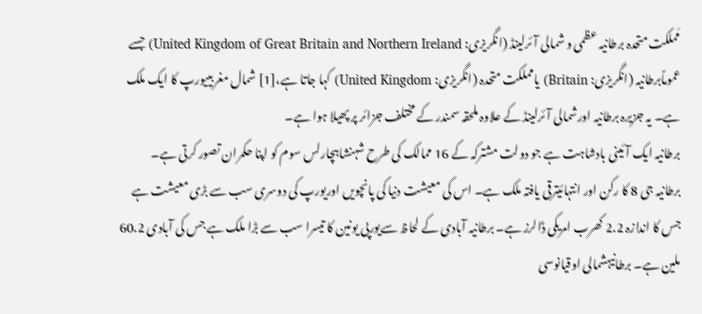مَملکت متحدہ برطانیہ عظمی و شمالی آئرلینڈ (انگریزی: United Kingdom of Great Britain and Northern Ireland) جسے عموماًبرطانیہ (انگریزی: Britain) یامملکت متحدہ (انگریزی: United Kingdom) کہا جاتا ہے،[1] شمال مغربییورپ کا ایک ملک ہے۔ یہ جزیرہ برطانیہ اورشمالی آئرلینڈ کے علاوہ ملحقہ سمندر کے مختلف جزائر پر پھیلا ہوا ہے۔
برطانیہ ایک آئینی بادشاہت ہے جو دولت مشترکہ کے 16 ممالک کی طرح شہنشاہچارلس سوم کو اپنا حکمران تصور کرتی ہے۔
برطانیہ جی 8 کا رکن اور انتہائیترقی یافتہ ملک ہے۔ اس کی معیشت دنیا کی پانچویں اوریورپ کی دوسری سب سے بڑی معیشت ہے جس کا اندازہ 2.2 کھرب امریکی ڈالرز ہے۔ برطانیہ آبادی کے لحاظ سےیورپی یونین کا تیسرا سب سے بڑا ملک ہے جس کی آبادی 60.2 ملین ہے۔ برطانیہشمالی اوقیانوسی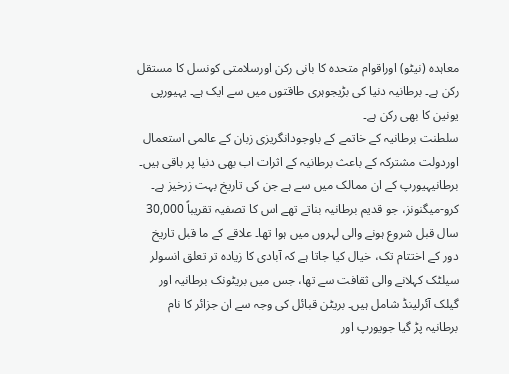معاہدہ (نیٹو) اوراقوام متحدہ کا بانی رکن اورسلامتی کونسل کا مستقل رکن ہے۔ برطانیہ دنیا کی بڑیجوہری طاقتوں میں سے ایک ہے۔ یہیورپی یونین کا بھی رکن ہے۔
سلطنت برطانیہ کے خاتمے کے باوجودانگریزی زبان کے عالمی استعمال اوردولت مشترکہ کے باعث برطانیہ کے اثرات اب بھی دنیا پر باقی ہیں۔
برطانیہیورپ کے ان ممالک میں سے ہے جن کی تاریخ بہت زرخیز ہے۔ کرو-میگنونز، جو قدیم برطانیہ بناتے تھے اس کا تصفیہ تقریباً 30,000 سال قبل شروع ہونے والی لہروں میں ہوا تھا۔ علاقے کے ما قبل تاریخ دور کے اختتام تک، خیال کیا جاتا ہے کہ آبادی کا زیادہ تر تعلق انسولر سیلٹک کہلانے والی ثقافت سے تھا، جس میں بریٹونک برطانیہ اور گیلک آئرلینڈ شامل ہیں۔ بریٹن قبائل کی وجہ سے ان جزائر کا نام برطانیہ پڑ گیا جویورپ اور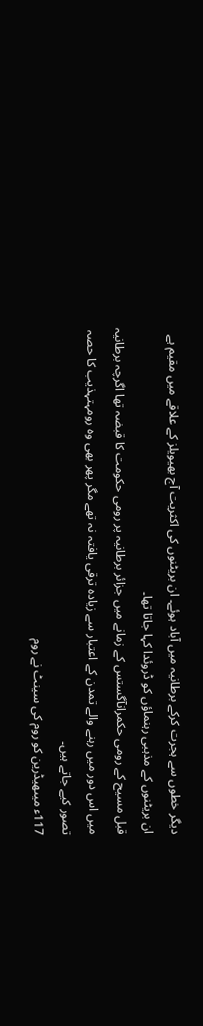دیگر خطوں سے ہجرت کرکے برطانیہ میں آباد ہوئے۔ ان بریٹنوں کی اکثریت آج بھیویلز کے علاقے میں مقیم ہے ان بریٹنوں کے مذہبی رہنماؤں کو ڈروئدا کہا جاتا تھا۔
قبل مسیح کے رومی حکمرانآگستس کے زمانے میں جزائر برطانیہ پر رومی حکومت کا قبضہ تھا اگرچہ برطانیہ میں اس دور میں رہنے والے تمدن کے اعتبار سے زیادہ ترقی یافتہ نہ تھے مگر پھر بھی وہ رومہتہذیب کا حصہ تصور کیے جاتے ہیں۔
117ء میںھیڈرین کو روم کی سینٹ نے روم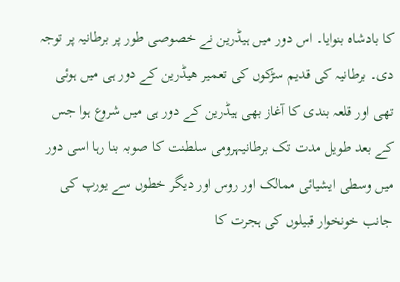کا بادشاہ بنوایا۔ اس دور میں ہیڈرین نے خصوصی طور پر برطانیہ پر توجہ دی۔ برطانیہ کی قدیم سڑکوں کی تعمیر ھیڈرین کے دور ہی میں ہوئی تھی اور قلعہ بندی کا آغاز بھی ہیڈرین کے دور ہی میں شروع ہوا جس کے بعد طویل مدت تک برطانیہرومی سلطنت کا صوبہ بنا رہا اسی دور میں وسطی ایشیائی ممالک اور روس اور دیگر خطوں سے یورپ کی جانب خونخوار قبیلوں کی ہجرت کا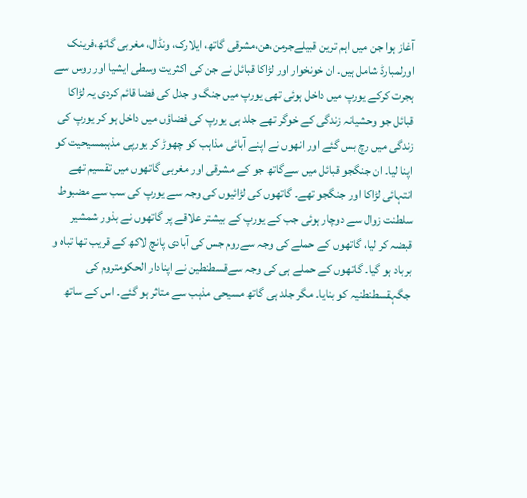آغاز ہوا جن میں اہم ترین قبیلےجرمن،ھن،مشرقی گاتھ، ایلارک، ونڈال، مغربی گاتھ،فرینک اورلمبارڈ شامل ہیں۔ ان خونخوار اور لڑاکا قبائل نے جن کی اکثریت وسطی ایشیا اور روس سے ہجرت کرکے یورپ میں داخل ہوئی تھی یورپ میں جنگ و جدل کی فضا قائم کردی یہ لڑاکا قبائل جو وحشیانہ زندگی کے خوگر تھے جلد ہی یورپ کی فضاؤں میں داخل ہو کر یورپ کی زندگی میں رچ بس گئے اور انھوں نے اپنے آبائی مذاہب کو چھوڑ کر یورپی مذہبمسیحیت کو اپنا لیا۔ ان جنگجو قبائل میں سےگاتھ جو کے مشرقی اور مغربی گاتھوں میں تقسیم تھے انتہائی لڑاکا اور جنگجو تھے۔ گاتھوں کی لڑائیوں کی وجہ سے یورپ کی سب سے مضبوط سلطنت زوال سے دوچار ہوئی جب کے یورپ کے بیشتر علاقے پر گاتھوں نے بذور شمشیر قبضہ کر لیا، گاتھوں کے حملے کی وجہ سےروم جس کی آبادی پانچ لاکھ کے قریب تھا تباہ و برباد ہو گیا۔ گاتھوں کے حملے ہی کی وجہ سےقسطنطین نے اپنادار الحکومتروم کی جگہقسطنطنیہ کو بنایا۔ مگر جلد ہی گاتھ مسیحی مذہب سے متاثر ہو گئے۔ اس کے ساتھ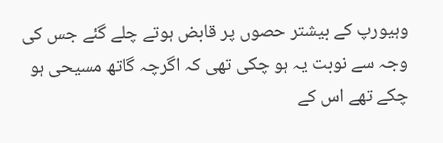وہیورپ کے بیشتر حصوں پر قابض ہوتے چلے گئے جس کی وجہ سے نوبت یہ ہو چکی تھی کہ اگرچہ گاتھ مسیحی ہو چکے تھے اس کے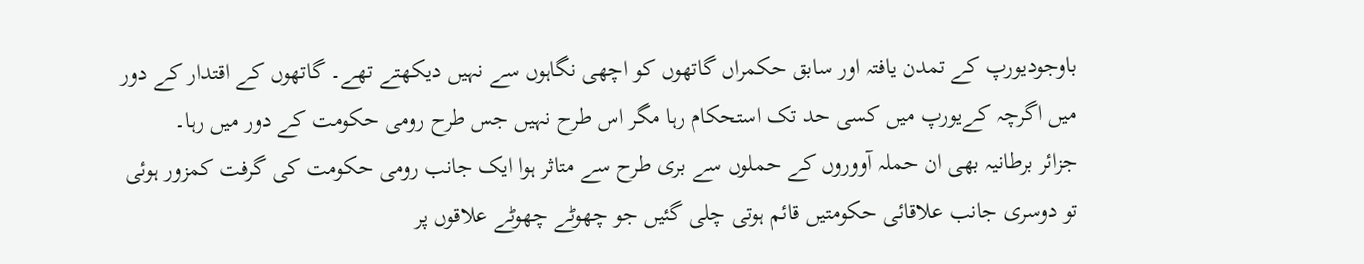باوجودیورپ کے تمدن یافتہ اور سابق حکمراں گاتھوں کو اچھی نگاہوں سے نہیں دیکھتے تھے۔ گاتھوں کے اقتدار کے دور میں اگرچہ کےیورپ میں کسی حد تک استحکام رہا مگر اس طرح نہیں جس طرح رومی حکومت کے دور میں رہا۔
جزائر برطانیہ بھی ان حملہ آووروں کے حملوں سے بری طرح سے متاثر ہوا ایک جانب رومی حکومت کی گرفت کمزور ہوئی تو دوسری جانب علاقائی حکومتیں قائم ہوتی چلی گئیں جو چھوٹے چھوٹے علاقوں پر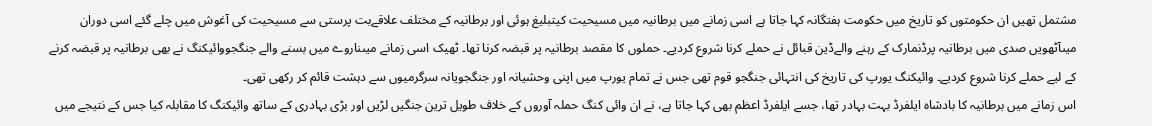مشتمل تھیں ان حکومتوں کو تاریخ میں حکومت ہفتگانہ کہا جاتا ہے اسی زمانے میں برطانیہ میں مسیحیت کیتبلیغ ہوئی اور برطانیہ کے مختلف علاقےبت پرستی سے مسیحیت کی آغوش میں چلے گئے اسی دوران میںآٹھویں صدی میں برطانیہ پرڈنمارک کے رہنے والےڈین قبائل نے حملے کرنا شروع کردیے۔ حملوں کا مقصد برطانیہ پر قبضہ کرنا تھا۔ ٹھیک اسی زمانے میںناروے میں بسنے والے جنگجووائیکنگ نے بھی برطانیہ پر قبضہ کرنے کے لیے حملے کرنا شروع کردیے۔ وائیکنگ یورپ کی تاریخ کی انتہائی جنگجو قوم تھی جس نے تمام یورپ میں اپنی وحشیانہ اور جنگجویانہ سرگرمیوں سے دہشت قائم کر رکھی تھی۔
اس زمانے میں برطانیہ کا بادشاہ ایلفرڈ بہت بہادر تھا، جسے ایلفرڈ اعظم بھی کہا جاتا ہے، نے ان وائی کنگ حملہ آوروں کے خلاف طویل ترین جنگیں لڑیں اور بڑی بہادری کے ساتھ وائیکنگ کا مقابلہ کیا جس کے نتیجے میں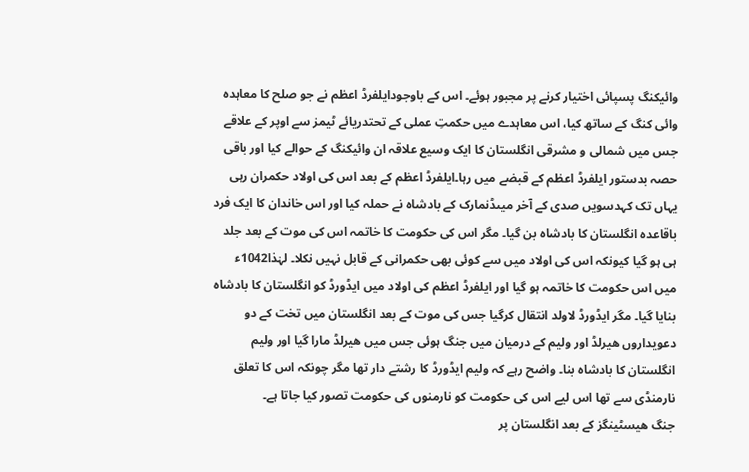وائیکنگ پسپائی اختیار کرنے پر مجبور ہوئے۔ اس کے باوجودایلفرڈ اعظم نے جو صلح کا معاہدہ وائی کنگ کے ساتھ کیا، اس معاہدے میں حکمتِ عملی کے تحتدریائے ٹیمز سے اوپر کے علاقے جس میں شمالی و مشرقی انگلستان کا ایک وسیع علاقہ ان وائیکنگ کے حوالے کیا اور باقی حصہ بدستور ایلفرڈ اعظم کے قبضے میں رہا۔ایلفرڈ اعظم کے بعد اس کی اولاد حکمران رہی یہاں تک کہدسویں صدی کے آخر میںڈنمارک کے بادشاہ نے حملہ کیا اور اس خاندان کا ایک فرد باقاعدہ انگلستان کا بادشاہ بن گیا۔ مگر اس کی حکومت کا خاتمہ اس کی موت کے بعد جلد ہی ہو گیا کیونکہ اس کی اولاد میں سے کوئی بھی حکمرانی کے قابل نہیں نکلا۔ لہٰذا1042ء میں اس حکومت کا خاتمہ ہو گیا اور ایلفرڈ اعظم کی اولاد میں ایڈورڈ کو انگلستان کا بادشاہ بنایا گیا۔ مگر ایڈورڈ لاولد انتقال کرگیا جس کی موت کے بعد انگلستان میں تخت کے دو دعویداروں ھیرلڈ اور ولیم کے درمیان میں جنگ ہوئی جس میں ھیرلڈ مارا گیا اور ولیم انگلستان کا بادشاہ بنا۔ واضح رہے کہ ولیم ایڈورڈ کا رشتے دار تھا مگر چونکہ اس کا تعلق نارمنڈی سے تھا اس لیے اس کی حکومت کو نارمنوں کی حکومت تصور کیا جاتا ہے۔
جنگ ھیسٹینگز کے بعد انگلستان پر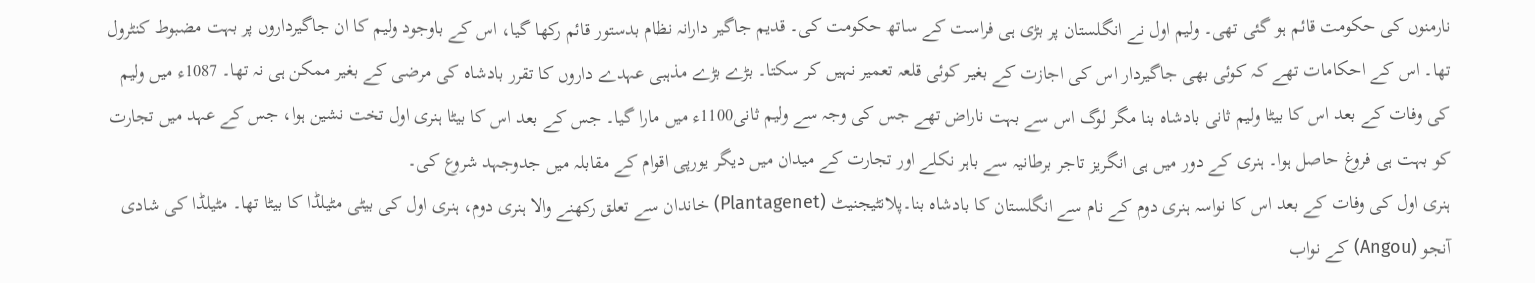نارمنوں کی حکومت قائم ہو گئی تھی۔ ولیم اول نے انگلستان پر بڑی ہی فراست کے ساتھ حکومت کی۔ قدیم جاگیر دارانہ نظام بدستور قائم رکھا گیا، اس کے باوجود ولیم کا ان جاگیرداروں پر بہت مضبوط کنٹرول تھا۔ اس کے احکامات تھے کہ کوئی بھی جاگیردار اس کی اجازت کے بغیر کوئی قلعہ تعمیر نہیں کر سکتا۔ بڑے بڑے مذہبی عہدے داروں کا تقرر بادشاہ کی مرضی کے بغیر ممکن ہی نہ تھا۔ 1087ء میں ولیم کی وفات کے بعد اس کا بیٹا ولیم ثانی بادشاہ بنا مگر لوگ اس سے بہت ناراض تھے جس کی وجہ سے ولیم ثانی1100ء میں مارا گیا۔ جس کے بعد اس کا بیٹا ہنری اول تخت نشین ہوا، جس کے عہد میں تجارت کو بہت ہی فروغ حاصل ہوا۔ ہنری کے دور میں ہی انگریز تاجر برطانیہ سے باہر نکلے اور تجارت کے میدان میں دیگر یورپی اقوام کے مقابلہ میں جدوجہد شروع کی۔
ہنری اول کی وفات کے بعد اس کا نواسہ ہنری دوم کے نام سے انگلستان کا بادشاہ بنا۔پلانٹیجنیٹ (Plantagenet) خاندان سے تعلق رکھنے والا ہنری دوم، ہنری اول کی بیٹی مٹیلڈا کا بیٹا تھا۔ مٹیلڈا کی شادی آنجو (Angou) کے نواب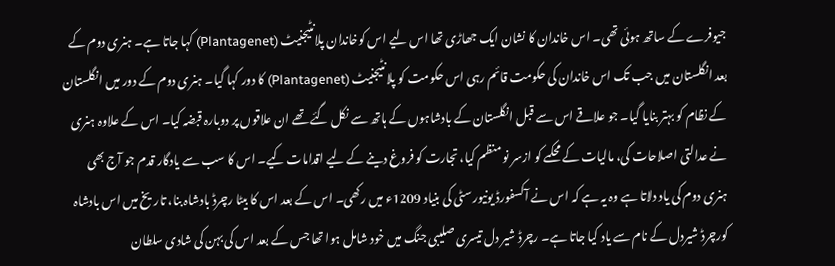جیوفرے کے ساتھ ہوئی تھی۔ اس خاندان کا نشان ایک جھاڑی تھا اس لیے اس کوخاندان پلانٹیجنیٹ (Plantagenet) کہا جاتا ہے۔ ہنری دوم کے بعد انگلستان میں جب تک اس خاندان کی حکومت قائم رہی اس حکومت کو پلانٹیجنیٹ (Plantagenet) کا دور کہا گیا۔ ہنری دوم کے دور میں انگلستان کے نظام کو بہتر بنایا گیا۔ جو علاقے اس سے قبل انگلستان کے بادشاہوں کے ہاتھ سے نکل گئے تھے ان علاقوں پر دوبارہ قبضہ کیا۔ اس کے علاوہ ہنری نے عدالتی اصلاحات کی، مالیات کے محکمے کو ازسر نو منظم کیا، تجارت کو فروغ دینے کے لیے اقدامات کیے۔ اس کا سب سے یادگار قدم جو آج بھی ہنری دوم کی یاد دلاتا ہے وہ یہ ہے کہ اس نے آکسفورڈ یونیورسٹی کی بنیاد 1209ء میں رکھی۔ اس کے بعد اس کا بیٹا رچرڈ بادشاہ بنا، تاریخ میں اس بادشاہ کورچرڈ شیردل کے نام سے یاد کیا جاتا ہے۔ رچرڈ شیر دل تیسری صلیبی جنگ میں خود شامل ہوا تھا جس کے بعد اس کی بہن کی شادی سلطان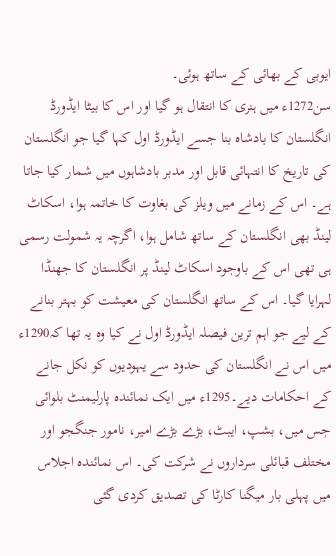ایوبی کے بھائی کے ساتھ ہوئی۔
سن1272ء میں ہنری کا انتقال ہو گیا اور اس کا بیٹا ایڈورڈ انگلستان کا بادشاہ بنا جسے ایڈورڈ اول کہا گیا جو انگلستان کی تاریخ کا انتہائی قابل اور مدبر بادشاہوں میں شمار کیا جاتا ہے۔ اس کے زمانے میں ویلز کی بغاوت کا خاتمہ ہوا، اسکاٹ لینڈ بھی انگلستان کے ساتھ شامل ہوا، اگرچہ یہ شمولت رسمی ہی تھی اس کے باوجود اسکاٹ لینڈ پر انگلستان کا جھنڈا لہرایا گیا۔ اس کے ساتھ انگلستان کی معیشت کو بہتر بنانے کے لیے جو اہم ترین فیصلہ ایڈورڈ اول نے کیا وہ یہ تھا کہ1290ء میں اس نے انگلستان کی حدود سے یہودیوں کو نکل جانے کے احکامات دیے۔1295ء میں ایک نمائندہ پارلیمنٹ بلوائی جس میں، بشپ، ایبٹ، بڑے بڑے امیر، نامور جنگجو اور مختلف قبائلی سرداروں نے شرکت کی۔ اس نمائندہ اجلاس میں پہلی بار میگنا کارٹا کی تصدیق کردی گئی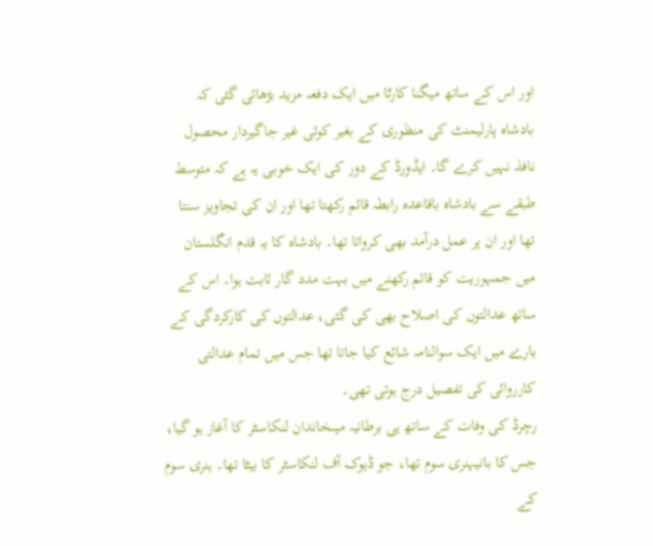اور اس کے ساتھ میگنا کارٹا میں ایک دفعہ مزید بڑھائی گئی کہ بادشاہ پارلیمنٹ کی منظوری کے بغیر کوئی غیر جاگیردار محصول نافذ نہیں کرے گا۔ ایڈورڈ کے دور کی ایک خوبی یہ ہے کہ متوسط طبقے سے بادشاہ باقاعدہ رابطہ قائم رکھتا تھا اور ان کی تجاویز سنتا تھا اور ان پر عمل درآمد بھی کرواتا تھا۔ بادشاہ کا یہ قدم انگلستان میں جمہوریت کو قائم رکھنے میں بہت مدد گار ثابت ہوا۔ اس کے ساتھ عدالتوں کی اصلاح بھی کی گئی، عدالتوں کی کارکردگی کے بارے میں ایک سوالنامہ شائع کیا جاتا تھا جس میں تمام عدالتی کارروائی کی تفصیل درج ہوتی تھی۔
رچرڈ کی وفات کے ساتھ ہی برطانیہ میںخاندان لنکاسٹر کا آغاز ہو گیا، جس کا بانیہنری سوم تھا، جو ڈیوک آف لنکاسٹر کا بیٹا تھا۔ ہنری سوم کے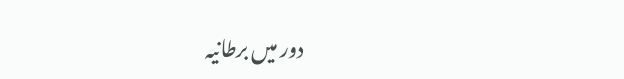دور میں برطانیہ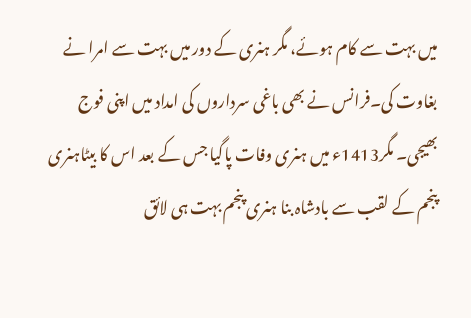میں بہت سے کام ہوئے، مگر ہنری کے دور میں بہت سے امرا نے بغاوت کی۔فرانس نے بھی باغی سرداروں کی امداد میں اپنی فوج بھیجی۔ مگر1413ء میں ہنری وفات پاگیا جس کے بعد اس کا بیٹاہنری پنجم کے لقب سے بادشاہ بنا ہنری پنجم بہت ہی لائق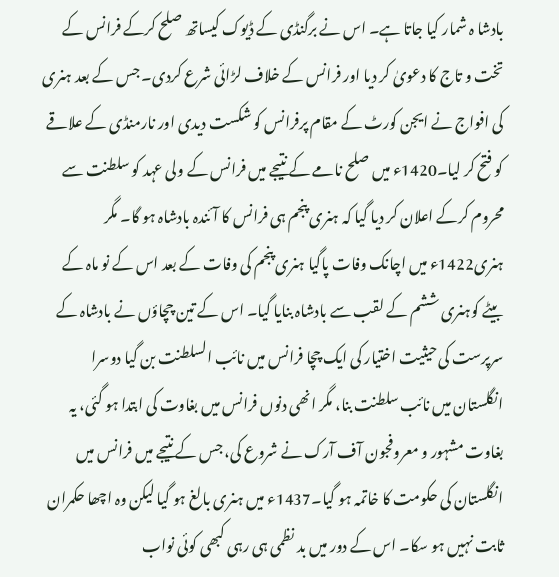بادشا ہ شمار کیا جاتا ہے۔ اس نے برگنڈی کے ڈیوک کیساتھ صلح کرکے فرانس کے تخت و تاج کا دعویٰ کر دیا اور فرانس کے خلاف لڑائی شرع کردی۔ جس کے بعد ہنری کی افواج نے ایجن کورٹ کے مقام پرفرانس کو شکست دیدی اور نارمنڈی کے علاقے کو فتح کر لیا۔1420ء میں صلح نامے کے نتیجے میں فرانس کے ولی عہد کو سلطنت سے محروم کرکے اعلان کر دیا گیا کہ ہنری پنجم ہی فرانس کا آئندہ بادشاہ ہو گا۔ مگر ہنری1422ء میں اچانک وفات پاگیا ہنری پنجم کی وفات کے بعد اس کے نو ماہ کے بیٹے کوہنری ششم کے لقب سے بادشاہ بنایا گیا۔ اس کے تین چچاؤں نے بادشاہ کے سرپرست کی حیثیت اختیار کی ایک چچا فرانس میں نائب السلطنت بن گیا دوسرا انگلستان میں نائب سلطنت بنا، مگر انھی دنوں فرانس میں بغاوت کی ابتدا ہو گئی، یہ بغاوت مشہور و معروفجون آف آرک نے شروع کی، جس کے نتیجے میں فرانس میں انگلستان کی حکومت کا خاتمہ ہو گیا۔1437ء میں ہنری بالغ ہو گیا لیکن وہ اچھا حکمران ثابت نہیں ہو سکا۔ اس کے دور میں بد نظمی ہی رہی کبھی کوئی نواب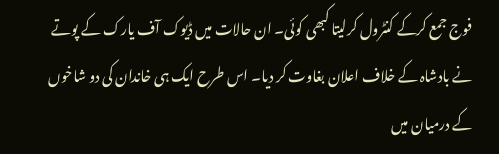فوج جمع کرکے کنٹرول کرلیتا کبھی کوئی۔ ان حالات میں ڈیوک آف یارک کے پوتے نے بادشاہ کے خلاف اعلان بغاوت کر دیا۔ اس طرح ایک ہی خاندان کی دو شاخوں کے درمیان میں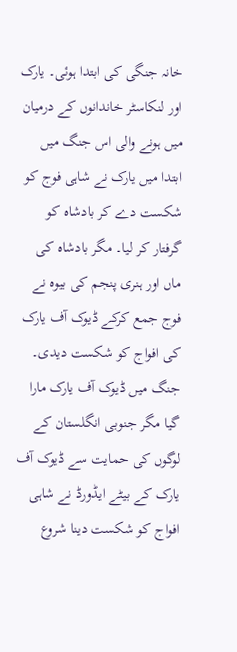خانہ جنگی کی ابتدا ہوئی۔ یارک اور لنکاسٹر خاندانوں کے درمیان میں ہونے والی اس جنگ میں ابتدا میں یارک نے شاہی فوج کو شکست دے کر بادشاہ کو گرفتار کر لیا۔ مگر بادشاہ کی ماں اور ہنری پنجم کی بیوہ نے فوج جمع کرکے ڈیوک آف یارک کی افواج کو شکست دیدی۔ جنگ میں ڈیوک آف یارک مارا گیا مگر جنوبی انگلستان کے لوگوں کی حمایت سے ڈیوک آف یارک کے بیٹے ایڈورڈ نے شاہی افواج کو شکست دینا شروع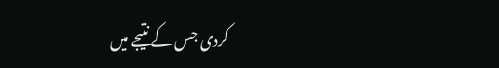کردی جس کے نتیجے میں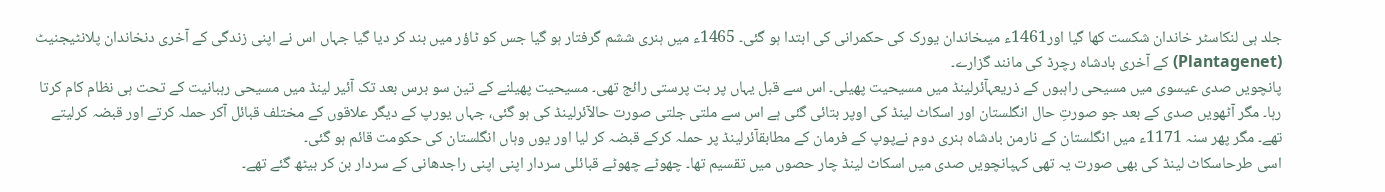جلد ہی لنکاسٹر خاندان شکست کھا گیا اور1461ء میںخاندان یورک کی حکمرانی کی ابتدا ہو گئی۔ 1465ء میں ہنری ششم گرفتار ہو گیا جس کو ٹاؤر میں بند کر دیا گیا جہاں اس نے اپنی زندگی کے آخری دنخاندان پلانٹیجنیٹ (Plantagenet) کے آخری بادشاہ رچرڈ کی مانند گزارے۔
پانچویں صدی عیسوی میں مسیحی راہبوں کے ذریعہآئرلینڈ میں مسیحیت پھیلی۔ اس سے قبل یہاں پر بت پرستی رائج تھی۔ مسیحیت پھیلنے کے تین سو برس بعد تک آئیر لینڈ میں مسیحی رہبانیت کے تحت ہی نظام کام کرتا رہا۔ مگر آٹھویں صدی کے بعد جو صورتِ حال انگلستان اور اسکاٹ لینڈ کی اوپر بتائی گئی ہے اس سے ملتی جلتی صورت حالآئرلینڈ کی ہو گئی، جہاں یورپ کے دیگر علاقوں کے مختلف قبائل آکر حملہ کرتے اور قبضہ کرلیتے تھے۔ مگر پھر سنہ 1171ء میں انگلستان کے نارمن بادشاہ ہنری دوم نےپوپ کے فرمان کے مطابقآئرلینڈ پر حملہ کرکے قبضہ کر لیا اور یوں وہاں انگلستان کی حکومت قائم ہو گئی۔
اسی طرحاسکاٹ لینڈ کی بھی صورت یہ تھی کہپانچویں صدی میں اسکاٹ لینڈ چار حصوں میں تقسیم تھا۔ چھوٹے چھوٹے قبائلی سردار اپنی اپنی راجدھانی کے سردار بن کر بیٹھ گئے تھے۔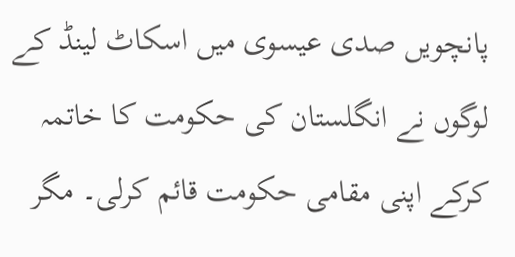پانچویں صدی عیسوی میں اسکاٹ لینڈ کے لوگوں نے انگلستان کی حکومت کا خاتمہ کرکے اپنی مقامی حکومت قائم کرلی۔ مگر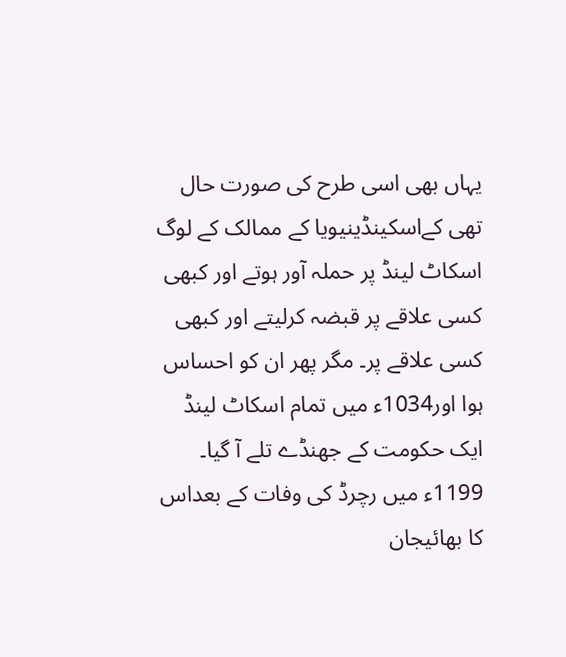یہاں بھی اسی طرح کی صورت حال تھی کےاسکینڈینیویا کے ممالک کے لوگ اسکاٹ لینڈ پر حملہ آور ہوتے اور کبھی کسی علاقے پر قبضہ کرلیتے اور کبھی کسی علاقے پر۔ مگر پھر ان کو احساس ہوا اور1034ء میں تمام اسکاٹ لینڈ ایک حکومت کے جھنڈے تلے آ گیا۔
1199ء میں رچرڈ کی وفات کے بعداس کا بھائیجان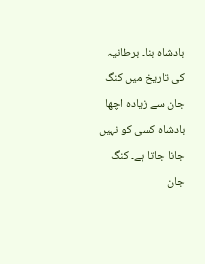بادشاہ بنا۔ برطانیہ کی تاریخ میں کنگ جان سے زیادہ اچھا بادشاہ کسی کو نہیں جانا جاتا ہے۔ کنگ جان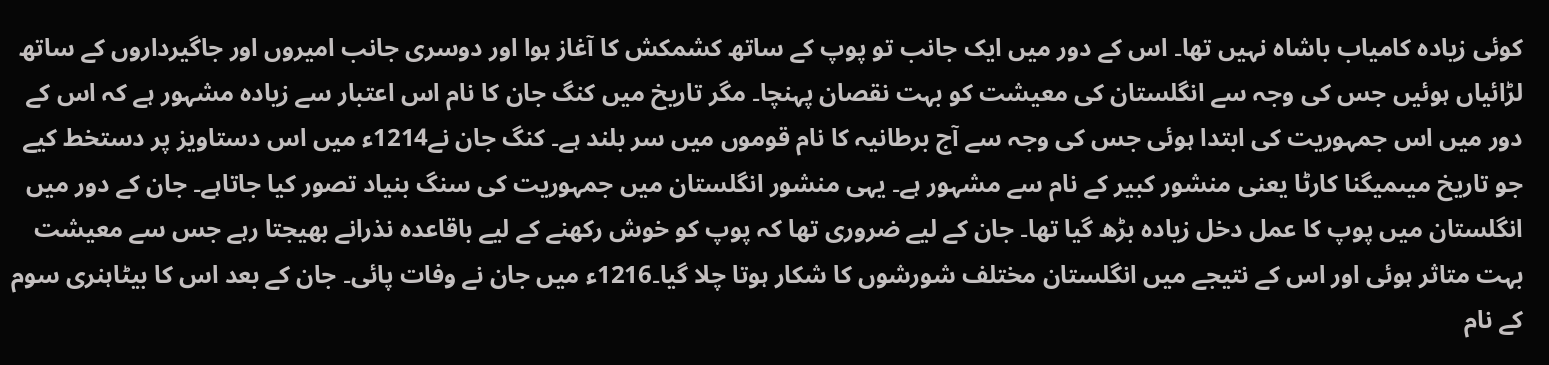کوئی زیادہ کامیاب باشاہ نہیں تھا۔ اس کے دور میں ایک جانب تو پوپ کے ساتھ کشمکش کا آغاز ہوا اور دوسری جانب امیروں اور جاگیرداروں کے ساتھ لڑائیاں ہوئیں جس کی وجہ سے انگلستان کی معیشت کو بہت نقصان پہنچا۔ مگر تاریخ میں کنگ جان کا نام اس اعتبار سے زیادہ مشہور ہے کہ اس کے دور میں اس جمہوریت کی ابتدا ہوئی جس کی وجہ سے آج برطانیہ کا نام قوموں میں سر بلند ہے۔ کنگ جان نے1214ء میں اس دستاویز پر دستخط کیے جو تاریخ میںمیگنا کارٹا یعنی منشور کبیر کے نام سے مشہور ہے۔ یہی منشور انگلستان میں جمہوریت کی سنگ بنیاد تصور کیا جاتاہے۔ جان کے دور میں انگلستان میں پوپ کا عمل دخل زیادہ بڑھ گیا تھا۔ جان کے لیے ضروری تھا کہ پوپ کو خوش رکھنے کے لیے باقاعدہ نذرانے بھیجتا رہے جس سے معیشت بہت متاثر ہوئی اور اس کے نتیجے میں انگلستان مختلف شورشوں کا شکار ہوتا چلا گیا۔1216ء میں جان نے وفات پائی۔ جان کے بعد اس کا بیٹاہنری سوم کے نام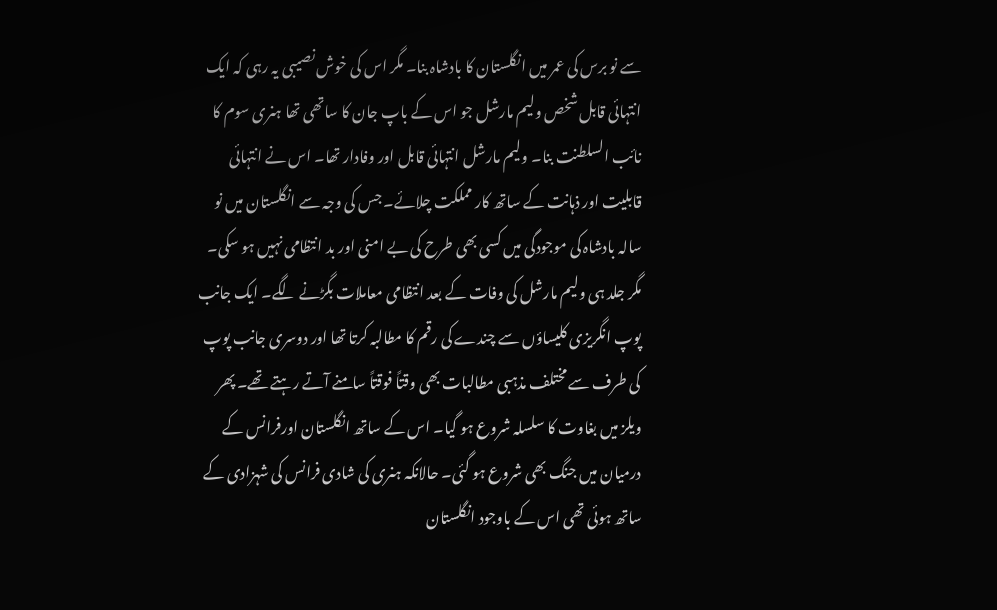سے نو برس کی عمر میں انگلستان کا بادشاہ بنا۔ مگر اس کی خوش نصیبی یہ رہی کہ ایک انتہائی قابل شخص ولیم مارشل جو اس کے باپ جان کا ساتھی تھا ہنری سوم کا نائب السلطنت بنا۔ ولیم مارشل انتہائی قابل اور وفادار تھا۔ اس نے انتہائی قابلیت اور ذہانت کے ساتھ کار مملکت چلائے۔ جس کی وجہ سے انگلستان میں نو سالہ بادشاہ کی موجودگی میں کسی بھی طرح کی بے امنی اور بد انتظامی نہیں ہو سکی۔ مگر جلد ہی ولیم مارشل کی وفات کے بعد انتظامی معاملات بگڑنے لگے۔ ایک جانب پوپ انگریزی کلیساؤں سے چندے کی رقم کا مطالبہ کرتا تھا اور دوسری جانب پوپ کی طرف سے مختلف مذہبی مطالبات بھی وقتاً فوقتاً سامنے آتے رہتے تھے۔ پھر ویلز میں بغاوت کا سلسلہ شروع ہو گیا۔ اس کے ساتھ انگلستان اورفرانس کے درمیان میں جنگ بھی شروع ہو گئی۔ حالانکہ ہنری کی شادی فرانس کی شہزادی کے ساتھ ہوئی تھی اس کے باوجود انگلستان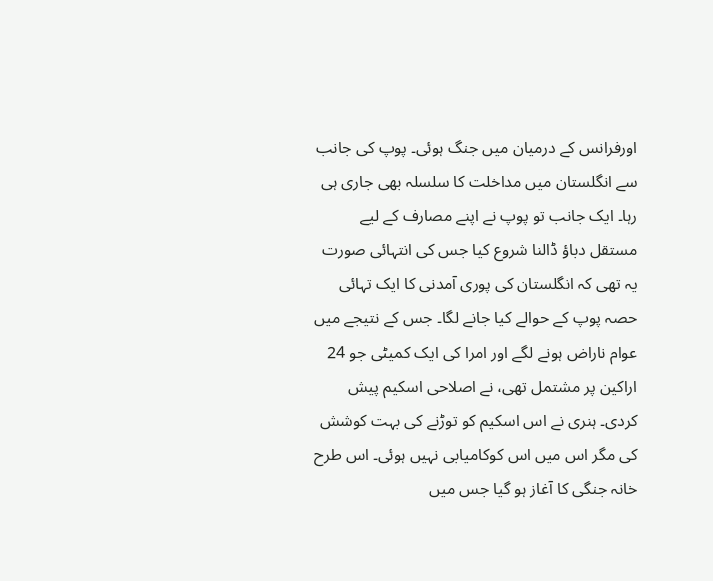اورفرانس کے درمیان میں جنگ ہوئی۔ پوپ کی جانب سے انگلستان میں مداخلت کا سلسلہ بھی جاری ہی رہا۔ ایک جانب تو پوپ نے اپنے مصارف کے لیے مستقل دباؤ ڈالنا شروع کیا جس کی انتہائی صورت یہ تھی کہ انگلستان کی پوری آمدنی کا ایک تہائی حصہ پوپ کے حوالے کیا جانے لگا۔ جس کے نتیجے میں عوام ناراض ہونے لگے اور امرا کی ایک کمیٹی جو 24 اراکین پر مشتمل تھی، نے اصلاحی اسکیم پیش کردی۔ ہنری نے اس اسکیم کو توڑنے کی بہت کوشش کی مگر اس میں اس کوکامیابی نہیں ہوئی۔ اس طرح خانہ جنگی کا آغاز ہو گیا جس میں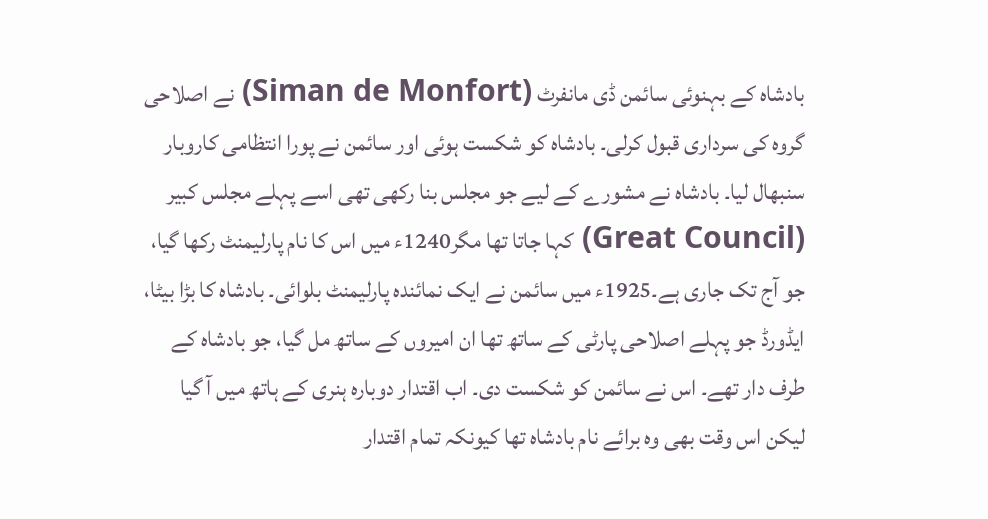بادشاہ کے بہنوئی سائمن ڈی مانفرٹ (Siman de Monfort) نے اصلاحی گروہ کی سرداری قبول کرلی۔ بادشاہ کو شکست ہوئی اور سائمن نے پورا انتظامی کاروبار سنبھال لیا۔ بادشاہ نے مشورے کے لیے جو مجلس بنا رکھی تھی اسے پہلے مجلس کبیر (Great Council) کہا جاتا تھا مگر1240ء میں اس کا نام پارلیمنٹ رکھا گیا، جو آج تک جاری ہے۔1925ء میں سائمن نے ایک نمائندہ پارلیمنٹ بلوائی۔ بادشاہ کا بڑا بیٹا، ایڈورڈ جو پہلے اصلاحی پارٹی کے ساتھ تھا ان امیروں کے ساتھ مل گیا، جو بادشاہ کے طرف دار تھے۔ اس نے سائمن کو شکست دی۔ اب اقتدار دوبارہ ہنری کے ہاتھ میں آ گیا لیکن اس وقت بھی وہ برائے نام بادشاہ تھا کیونکہ تمام اقتدار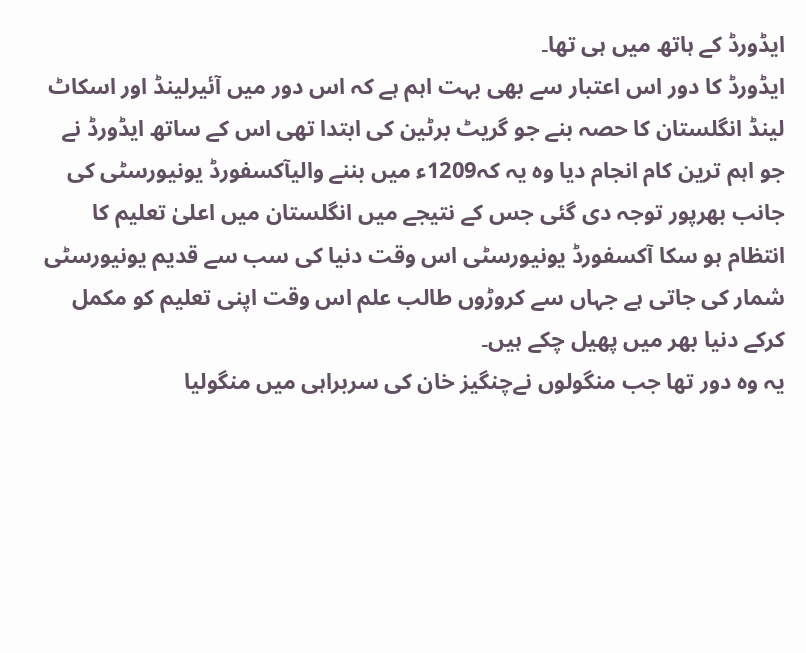ایڈورڈ کے ہاتھ میں ہی تھا۔
ایڈورڈ کا دور اس اعتبار سے بھی بہت اہم ہے کہ اس دور میں آئیرلینڈ اور اسکاٹ لینڈ انگلستان کا حصہ بنے جو گریٹ برٹین کی ابتدا تھی اس کے ساتھ ایڈورڈ نے جو اہم ترین کام انجام دیا وہ یہ کہ1209ء میں بننے والیآکسفورڈ یونیورسٹی کی جانب بھرپور توجہ دی گئی جس کے نتیجے میں انگلستان میں اعلیٰ تعلیم کا انتظام ہو سکا آکسفورڈ یونیورسٹی اس وقت دنیا کی سب سے قدیم یونیورسٹی شمار کی جاتی ہے جہاں سے کروڑوں طالب علم اس وقت اپنی تعلیم کو مکمل کرکے دنیا بھر میں پھیل چکے ہیں۔
یہ وہ دور تھا جب منگولوں نےچنگیز خان کی سربراہی میں منگولیا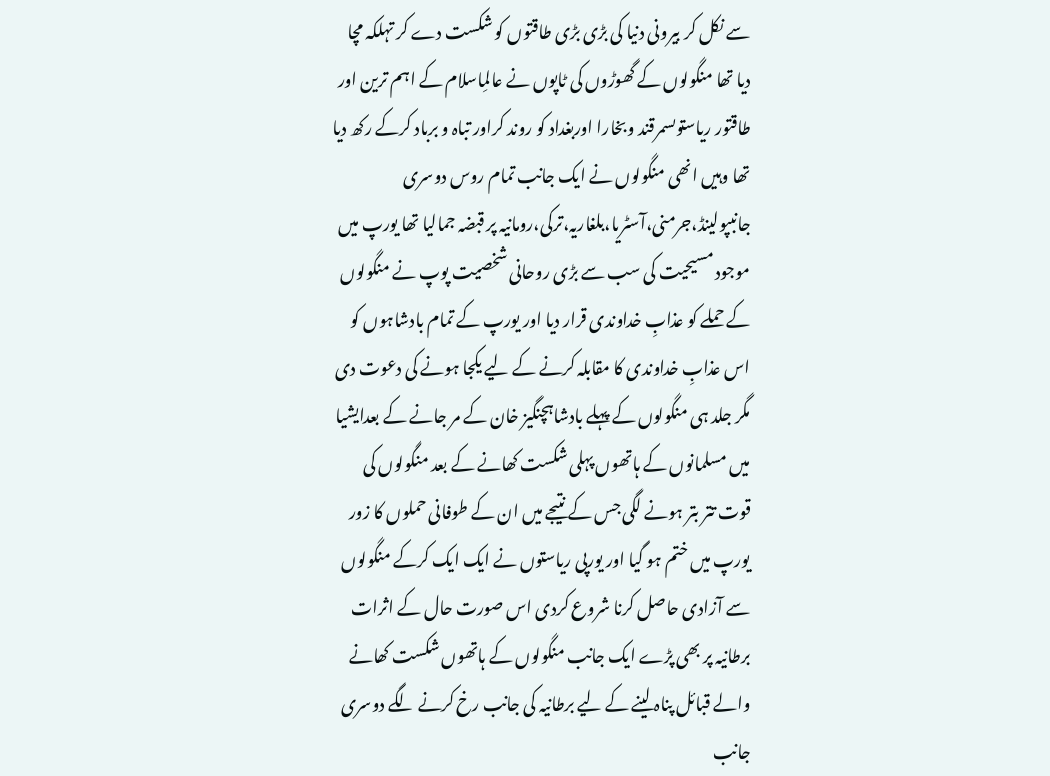سے نکل کر بیرونی دنیا کی بڑی بڑی طاقتوں کو شکست دے کر تہلکہ مچا دیا تھا منگولوں کے گھوڑوں کی ٹاپوں نے عالمِاسلام کے اہم ترین اور طاقتور ریاستوںسمرقند وبخارا اوربغداد کو روند کراور تباہ و برباد کرکے رکھ دیا تھا وہیں انھی منگولوں نے ایک جانب تمام روس دوسری جانبپولینڈ،جرمنی،آسٹریا،بلغاریہ،ترکی،رومانیہ پر قبضہ جمالیا تھا یورپ میں موجود مسیحیت کی سب سے بڑی روحانی شخصیت پوپ نے منگولوں کے حملے کو عذابِ خداوندی قرار دیا اور یورپ کے تمام بادشاہوں کو اس عذابِ خداوندی کا مقابلہ کرنے کے لیے یکجا ہونے کی دعوت دی مگر جلد ہی منگولوں کے پہلے بادشاہچنگیز خان کے مر جانے کے بعدایشیا میں مسلمانوں کے ہاتھوں پہلی شکست کھانے کے بعد منگولوں کی قوت تتر بتر ہونے لگی جس کے نتیجے میں ان کے طوفانی حملوں کا زور یورپ میں ختم ہو گیا اور یورپی ریاستوں نے ایک ایک کرکے منگولوں سے آزادی حاصل کرنا شروع کردی اس صورت حال کے اثرات برطانیہ پر بھی پڑے ایک جانب منگولوں کے ہاتھوں شکست کھانے والے قبائل پناہ لینے کے لیے برطانیہ کی جانب رخ کرنے لگے دوسری جانب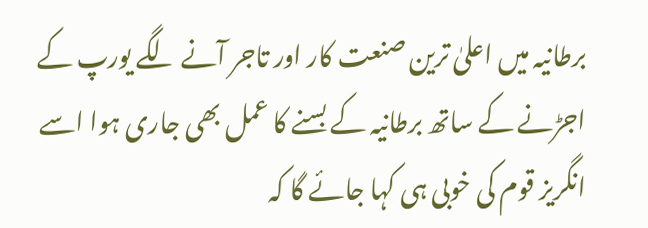برطانیہ میں اعلیٰ ترین صنعت کار اور تاجر آنے لگے یورپ کے اجڑنے کے ساتھ برطانیہ کے بسنے کا عمل بھی جاری ہوا اسے انگریز قوم کی خوبی ہی کہا جائے گا کہ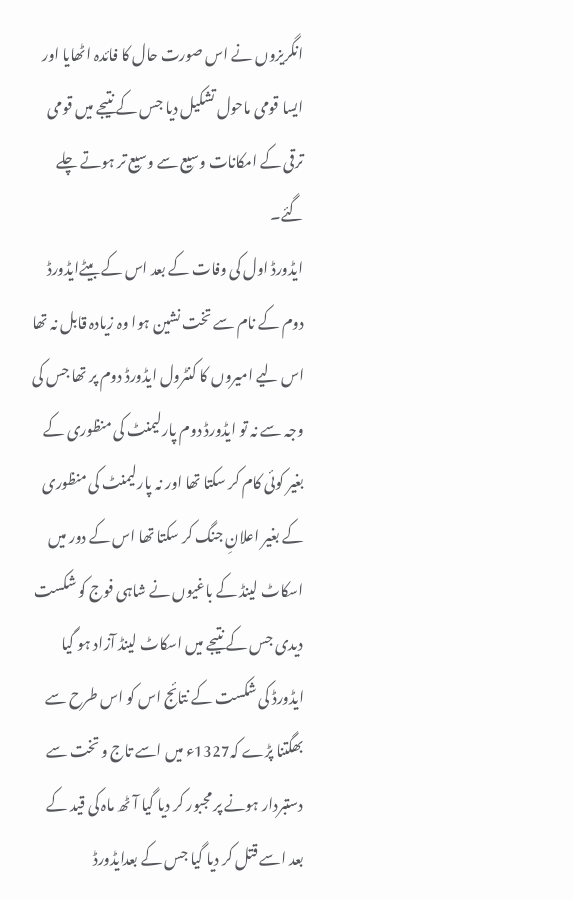انگریزوں نے اس صورت حال کا فائدہ اٹھایا اور ایسا قومی ماحول تشکیل دیا جس کے نتیجے میں قومی ترقی کے امکانات وسیع سے وسیع تر ہوتے چلے گئے۔
ایڈورڈ اول کی وفات کے بعد اس کے بیٹےایڈورڈ دوم کے نام سے تخت نشین ہوا وہ زیادہ قابل نہ تھا اس لیے امیروں کا کنٹرول ایڈورڈ دوم پر تھا جس کی وجہ سے نہ تو ایڈورڈ دوم پارلیمنٹ کی منظوری کے بغیر کوئی کام کر سکتا تھا اور نہ پارلیمنٹ کی منظوری کے بغیر اعلانِ جنگ کر سکتا تھا اس کے دور میں اسکاٹ لینڈ کے باغیوں نے شاہی فوج کو شکست دیدی جس کے نتیجے میں اسکاٹ لینڈ آزاد ہو گیا ایڈورڈ کی شکست کے نتائج اس کو اس طرح سے بھگتنا پڑے کہ1327ء میں اسے تاج و تخت سے دستبردار ہونے پر مجبور کر دیا گیا آٹھ ماہ کی قید کے بعد اسے قتل کر دیا گیا جس کے بعدایڈورڈ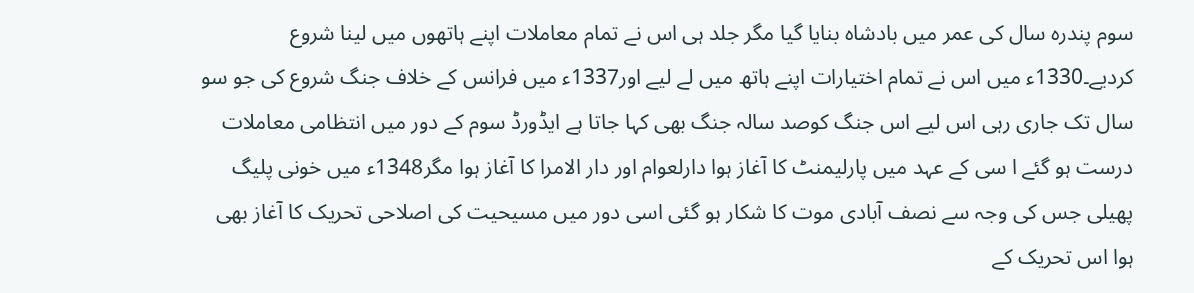سوم پندرہ سال کی عمر میں بادشاہ بنایا گیا مگر جلد ہی اس نے تمام معاملات اپنے ہاتھوں میں لینا شروع کردیے۔1330ء میں اس نے تمام اختیارات اپنے ہاتھ میں لے لیے اور1337ء میں فرانس کے خلاف جنگ شروع کی جو سو سال تک جاری رہی اس لیے اس جنگ کوصد سالہ جنگ بھی کہا جاتا ہے ایڈورڈ سوم کے دور میں انتظامی معاملات درست ہو گئے ا سی کے عہد میں پارلیمنٹ کا آغاز ہوا دارلعوام اور دار الامرا کا آغاز ہوا مگر1348ء میں خونی پلیگ پھیلی جس کی وجہ سے نصف آبادی موت کا شکار ہو گئی اسی دور میں مسیحیت کی اصلاحی تحریک کا آغاز بھی ہوا اس تحریک کے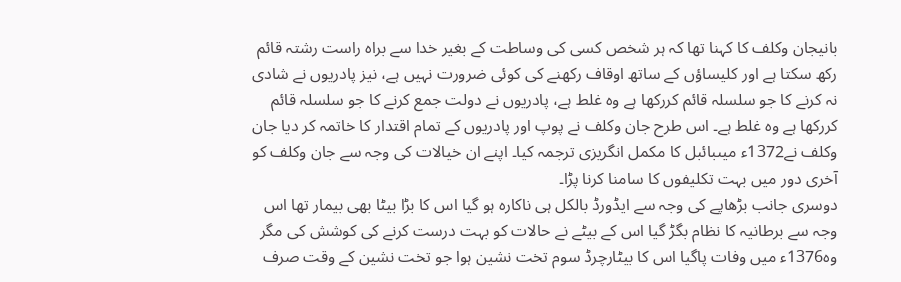بانیجان وکلف کا کہنا تھا کہ ہر شخص کسی کی وساطت کے بغیر خدا سے براہ راست رشتہ قائم رکھ سکتا ہے اور کلیساؤں کے ساتھ اوقاف رکھنے کی کوئی ضرورت نہیں ہے، نیز پادریوں نے شادی نہ کرنے کا جو سلسلہ قائم کررکھا ہے وہ غلط ہے، پادریوں نے دولت جمع کرنے کا جو سلسلہ قائم کررکھا ہے وہ غلط ہے۔ اس طرح جان وکلف نے پوپ اور پادریوں کے تمام اقتدار کا خاتمہ کر دیا جان وکلف نے1372ء میںبائبل کا مکمل انگریزی ترجمہ کیا۔ اپنے ان خیالات کی وجہ سے جان وکلف کو آخری دور میں بہت تکلیفوں کا سامنا کرنا پڑا۔
دوسری جانب بڑھاپے کی وجہ سے ایڈورڈ بالکل ہی ناکارہ ہو گیا اس کا بڑا بیٹا بھی بیمار تھا اس وجہ سے برطانیہ کا نظام بگڑ گیا اس کے بیٹے نے حالات کو بہت درست کرنے کی کوشش کی مگر وہ1376ء میں وفات پاگیا اس کا بیٹارچرڈ سوم تخت نشین ہوا جو تخت نشین کے وقت صرف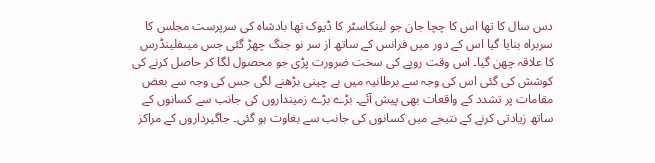دس سال کا تھا اس کا چچا جان جو لینکاسٹر کا ڈیوک تھا بادشاہ کی سرپرست مجلس کا سربراہ بنایا گیا اس کے دور میں فرانس کے ساتھ از سر نو جنگ چھڑ گئی جس میںفلینڈرس کا علاقہ چھن گیا۔ اس وقت روپے کی سخت ضرورت پڑی جو محصول لگا کر حاصل کرنے کی کوشش کی گئی اس کی وجہ سے برطانیہ میں بے چینی بڑھنے لگی جس کی وجہ سے بعض مقامات پر تشدد کے واقعات بھی پیش آئے۔ بڑے بڑے زمینداروں کی جانب سے کسانوں کے ساتھ زیادتی کرنے کے نتیجے میں کسانوں کی جانب سے بغاوت ہو گئی۔ جاگیرداروں کے مراکز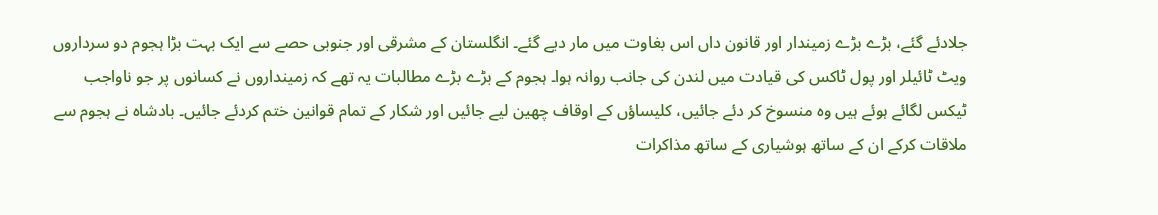جلادئے گئے، بڑے بڑے زمیندار اور قانون داں اس بغاوت میں مار دیے گئے۔ انگلستان کے مشرقی اور جنوبی حصے سے ایک بہت بڑا ہجوم دو سرداروں ویٹ ٹائیلر اور پول ٹاکس کی قیادت میں لندن کی جانب روانہ ہوا۔ ہجوم کے بڑے بڑے مطالبات یہ تھے کہ زمینداروں نے کسانوں پر جو ناواجب ٹیکس لگائے ہوئے ہیں وہ منسوخ کر دئے جائیں، کلیساؤں کے اوقاف چھین لیے جائیں اور شکار کے تمام قوانین ختم کردئے جائیں۔ بادشاہ نے ہجوم سے ملاقات کرکے ان کے ساتھ ہوشیاری کے ساتھ مذاکرات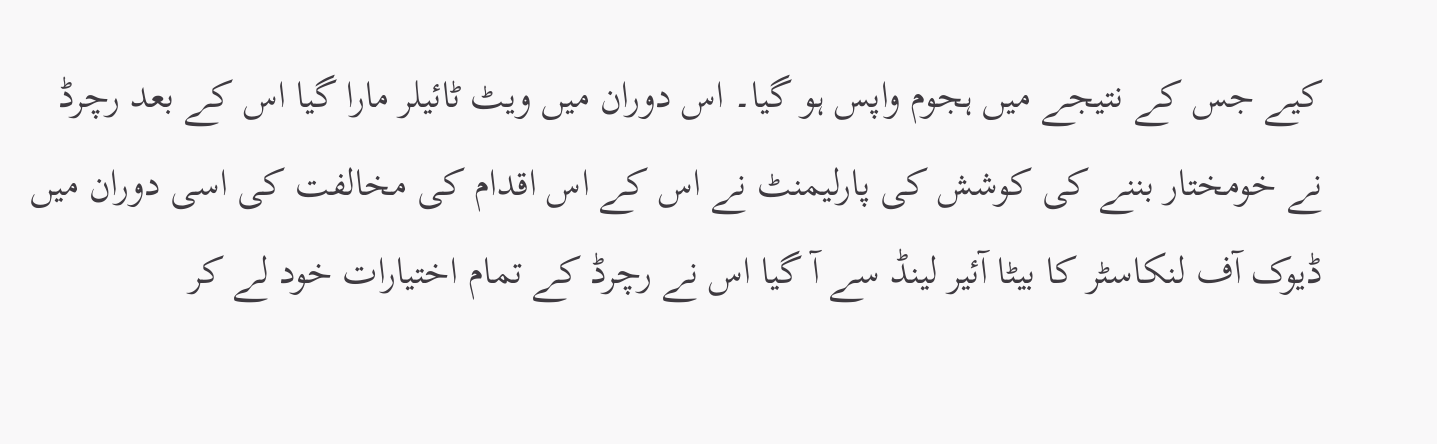کیے جس کے نتیجے میں ہجوم واپس ہو گیا۔ اس دوران میں ویٹ ٹائیلر مارا گیا اس کے بعد رچرڈ نے خومختار بننے کی کوشش کی پارلیمنٹ نے اس کے اس اقدام کی مخالفت کی اسی دوران میں ڈیوک آف لنکاسٹر کا بیٹا آئیر لینڈ سے آ گیا اس نے رچرڈ کے تمام اختیارات خود لے کر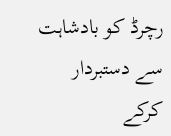رچرڈ کو بادشاہت سے دستبردار کرکے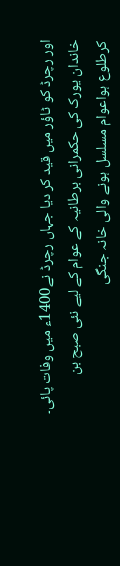اور رچرڈ کو ٹاؤر میں قید کر دیا جہاں رچرڈ نے1400ء میں وفات پائی۔
خاندان یورک کی حکمرانی برطانیہ کے عوام کے لیے نئی صبح بن کرطلوع ہواعوام مسلسل ہونے والی خانہ جنگی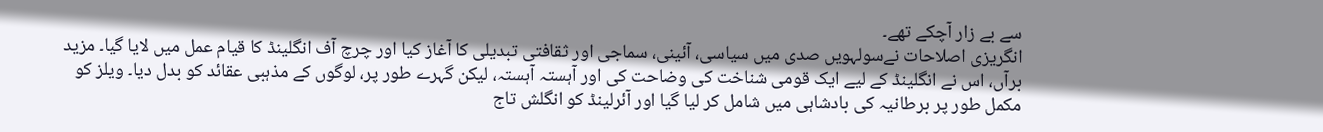سے بے زار آچکے تھے۔
انگریزی اصلاحات نےسولہویں صدی میں سیاسی، آئینی، سماجی اور ثقافتی تبدیلی کا آغاز کیا اور چرچ آف انگلینڈ کا قیام عمل میں لایا گیا۔ مزید برآں، اس نے انگلینڈ کے لیے ایک قومی شناخت کی وضاحت کی اور آہستہ آہستہ، لیکن گہرے طور پر، لوگوں کے مذہبی عقائد کو بدل دیا۔ ویلز کو مکمل طور پر برطانیہ کی بادشاہی میں شامل کر لیا گیا اور آئرلینڈ کو انگلش تاج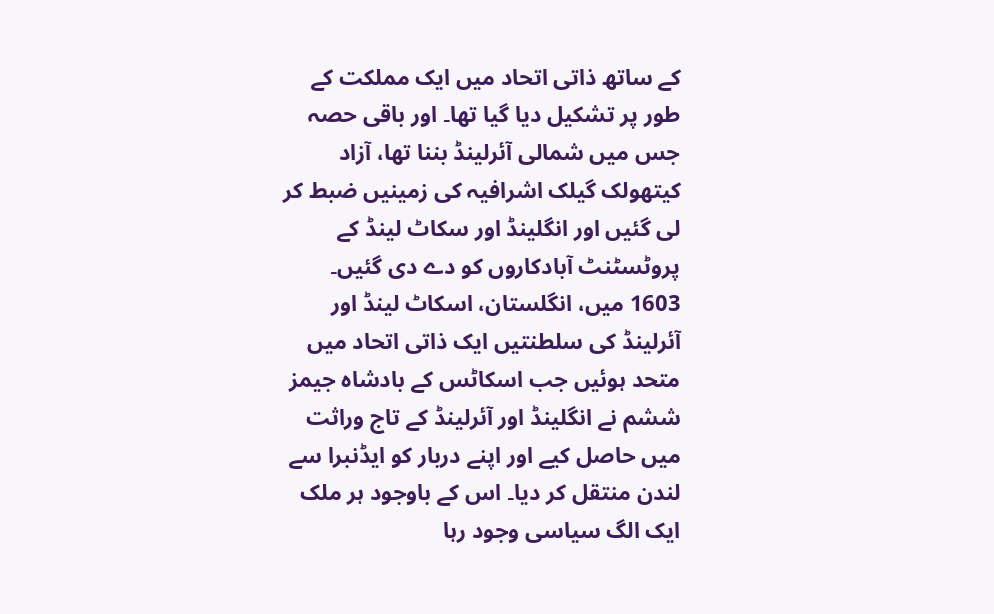کے ساتھ ذاتی اتحاد میں ایک مملکت کے طور پر تشکیل دیا گیا تھا۔ اور باقی حصہ جس میں شمالی آئرلینڈ بننا تھا، آزاد کیتھولک گیلک اشرافیہ کی زمینیں ضبط کر لی گئیں اور انگلینڈ اور سکاٹ لینڈ کے پروٹسٹنٹ آبادکاروں کو دے دی گئیں۔
1603 میں، انگلستان، اسکاٹ لینڈ اور آئرلینڈ کی سلطنتیں ایک ذاتی اتحاد میں متحد ہوئیں جب اسکاٹس کے بادشاہ جیمز ششم نے انگلینڈ اور آئرلینڈ کے تاج وراثت میں حاصل کیے اور اپنے دربار کو ایڈنبرا سے لندن منتقل کر دیا۔ اس کے باوجود ہر ملک ایک الگ سیاسی وجود رہا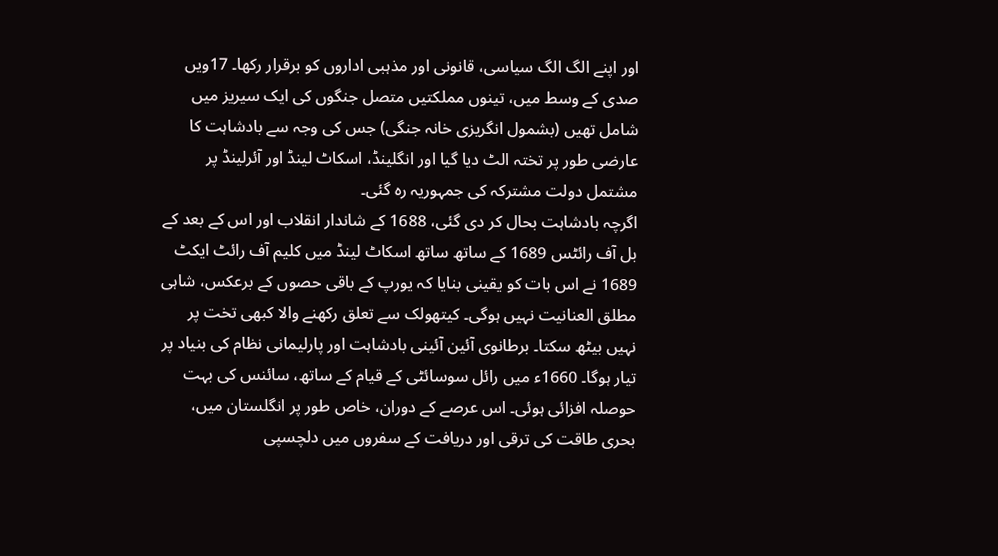اور اپنے الگ الگ سیاسی، قانونی اور مذہبی اداروں کو برقرار رکھا۔ 17ویں صدی کے وسط میں، تینوں مملکتیں متصل جنگوں کی ایک سیریز میں شامل تھیں (بشمول انگریزی خانہ جنگی) جس کی وجہ سے بادشاہت کا عارضی طور پر تختہ الٹ دیا گیا اور انگلینڈ، اسکاٹ لینڈ اور آئرلینڈ پر مشتمل دولت مشترکہ کی جمہوریہ رہ گئی۔
اگرچہ بادشاہت بحال کر دی گئی، 1688 کے شاندار انقلاب اور اس کے بعد کے بل آف رائٹس 1689 کے ساتھ ساتھ اسکاٹ لینڈ میں کلیم آف رائٹ ایکٹ 1689 نے اس بات کو یقینی بنایا کہ یورپ کے باقی حصوں کے برعکس، شاہی مطلق العنانیت نہیں ہوگی۔ کیتھولک سے تعلق رکھنے والا کبھی تخت پر نہیں بیٹھ سکتا۔ برطانوی آئین آئینی بادشاہت اور پارلیمانی نظام کی بنیاد پر تیار ہوگا۔ 1660ء میں رائل سوسائٹی کے قیام کے ساتھ، سائنس کی بہت حوصلہ افزائی ہوئی۔ اس عرصے کے دوران، خاص طور پر انگلستان میں، بحری طاقت کی ترقی اور دریافت کے سفروں میں دلچسپی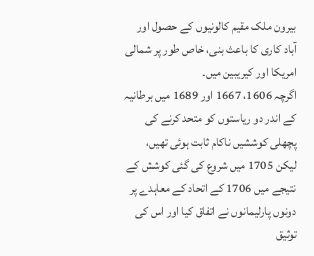بیرون ملک مقیم کالونیوں کے حصول اور آباد کاری کا باعث بنی، خاص طور پر شمالی امریکا اور کیریبین میں۔
اگرچہ 1606، 1667 اور 1689 میں برطانیہ کے اندر دو ریاستوں کو متحد کرنے کی پچھلی کوششیں ناکام ثابت ہوئی تھیں، لیکن 1705 میں شروع کی گئی کوشش کے نتیجے میں 1706 کے اتحاد کے معاہدے پر دونوں پارلیمانوں نے اتفاق کیا اور اس کی توثیق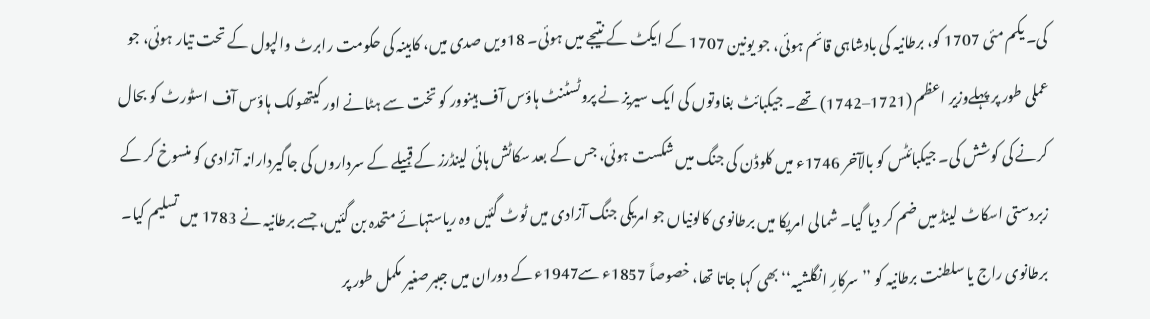کی۔ یکم مئی 1707 کو، برطانیہ کی بادشاہی قائم ہوئی، جو یونین 1707 کے ایکٹ کے نتیجے میں ہوئی۔ 18ویں صدی میں، کابینہ کی حکومت رابرٹ والپول کے تحت تیار ہوئی، جو عملی طور پر پہلےوزیر اعظم (1721–1742) تھے۔ جیکبائٹ بغاوتوں کی ایک سیریز نے پروٹسٹنٹ ہاؤس آف ہینوور کو تخت سے ہٹانے اور کیتھولک ہاؤس آف اسٹورٹ کو بحال کرنے کی کوشش کی۔ جیکبائٹس کو بالآخر 1746ء میں کلوڈن کی جنگ میں شکست ہوئی، جس کے بعد سکاٹش ہائی لینڈرز کے قبیلے کے سرداروں کی جاگیردارانہ آزادی کو منسوخ کر کے زبردستی اسکاٹ لینڈ میں ضم کر دیا گیا۔ شمالی امریکا میں برطانوی کالونیاں جو امریکی جنگ آزادی میں ٹوٹ گئیں وہ ریاستہائے متحدہ بن گئیں، جسے برطانیہ نے 1783 میں تسلیم کیا۔
برطانوی راج یا سلطنت برطانیہ کو ’’سرکارِ انگلشیہ‘‘ بھی کہا جاتا تھا، خصوصاً 1857ء سے1947ء کے دوران میں جببرصغیر مکمل طور پر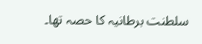سلطنت برطانیہ کا حصہ تھا۔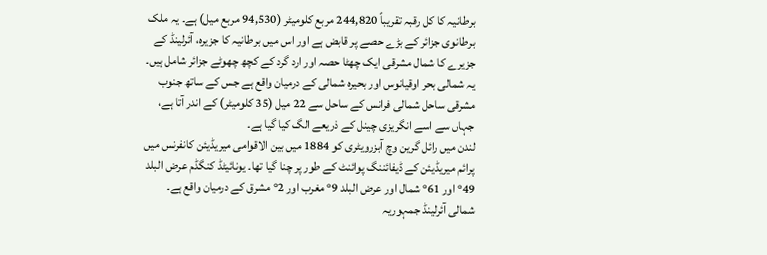برطانیہ کا کل رقبہ تقریباً 244,820 مربع کلومیٹر (94,530 مربع میل) ہے۔ یہ ملک برطانوی جزائر کے بڑے حصے پر قابض ہے اور اس میں برطانیہ کا جزیرہ، آئرلینڈ کے جزیرے کا شمال مشرقی ایک چھٹا حصہ اور ارد گرد کے کچھ چھوٹے جزائر شامل ہیں۔ یہ شمالی بحر اوقیانوس اور بحیرہ شمالی کے درمیان واقع ہے جس کے ساتھ جنوب مشرقی ساحل شمالی فرانس کے ساحل سے 22 میل (35 کلومیٹر) کے اندر آتا ہے، جہاں سے اسے انگریزی چینل کے ذریعے الگ کیا گیا ہے۔
لندن میں رائل گرین وچ آبزرویٹری کو 1884 میں بین الاقوامی میریڈیئن کانفرنس میں پرائم میریڈیئن کے ڈیفائننگ پوائنٹ کے طور پر چنا گیا تھا۔ یونائیٹڈ کنگڈم عرض البلد 49° اور 61° شمال اور عرض البلد 9° مغرب اور 2° مشرق کے درمیان واقع ہے۔ شمالی آئرلینڈ جمہوریہ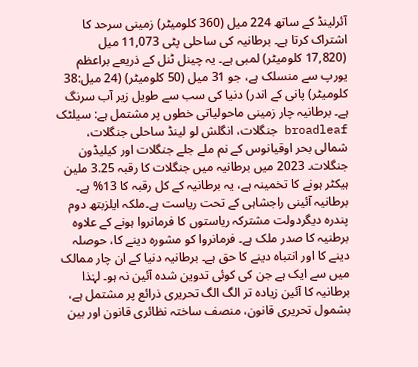آئرلینڈ کے ساتھ 224 میل (360 کلومیٹر) زمینی سرحد کا اشتراک کرتا ہے۔ برطانیہ کی ساحلی پٹی 11,073 میل (17,820 کلومیٹر) لمبی ہے۔ یہ چینل ٹنل کے ذریعے براعظم یورپ سے منسلک ہے، جو 31 میل (50 کلومیٹر) (24 میل:38 کلومیٹر) پانی کے اندر) دنیا کی سب سے طویل زیر آب سرنگ ہے۔ برطانیہ چار زمینی ماحولیاتی خطوں پر مشتمل ہے: سیلٹک broadleaf جنگلات، انگلش لو لینڈ ساحلی جنگلات، شمالی بحر اوقیانوس کے نم ملے جلے جنگلات اور کیلیڈون جنگلات۔ 2023 میں برطانیہ میں جنگلات کا رقبہ 3.25 ملین ہیکٹر ہونے کا تخمینہ ہے، یہ برطانیہ کے کل رقبہ کا 13% ہے۔
برطانیہ آئینی راجشاہی کے تحت ریاست ہے۔ملکہ ایلزبتھ دوم پندرہ دیگردولت مشترکہ ریاستوں کا فرمانروا ہونے کے علاوہ برطنیہ کا صدر ملک ہے۔ فرمانروا کو مشورہ دینے کا، حوصلہ دینے کا اور انتباہ دینے کا حق ہے۔ برطانیہ دنیا کے ان چار ممالک میں سے ایک ہے جن کی کوئی تدوین شدہ آئین نہ ہو۔ لہٰذا برطانیہ کا آئین زیادہ تر الگ الگ تحریری ذرائع پر مشتمل ہے، بشمول تحریری قانون، منصف ساختہ نظائری قانون اور بین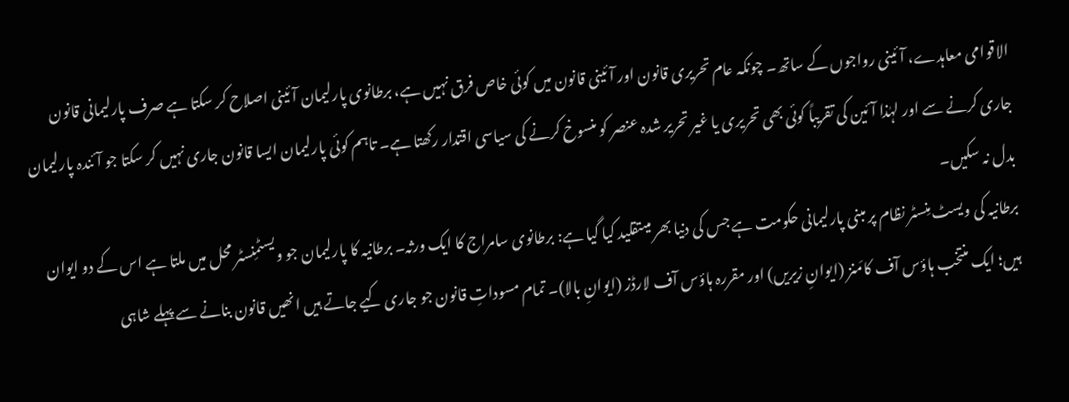الاقوامی معاہدے، آئینی رواجوں کے ساتھ۔ چونکہ عام تحریری قانون اور آئینی قانون میں کوئی خاص فرق نہیں ہے، برطانوی پارلیمان آئینی اصلاح کر سکتا ہے صرف پارلیمانی قانون جاری کرنے سے اور لہٰذا آئین کی تقریباً کوئی بھی تحریری یا غیر تحریر شدہ عنصر کو منسوخ کرنے کی سیاسی اقتدار رکھتا ہے۔ تاہم کوئی پارلیمان ایسا قانون جاری نہیں کر سکتا جو آئندہ پارلیمان بدل نہ سکیں۔
برطانیہ کی ویسٹ مِنسٹر نظام پر مبنی پارلیمانی حکومت ہے جس کی دنیا بھر میںتقلید کیا گیا ہے: برطانوی سامراج کا ایک ورثہ۔ برطانیہ کا پارلیمان جو ویسٹمِنسٹر محل میں ملتا ہے اس کے دو ایوان ہیں؛ ایک منتخب ہاؤس آف کامَنز (ایوانِ زیریں) اور مقررہ ہاؤس آف لارڈز (ایوانِ بالا)۔ تمام مسوداتِ قانون جو جاری کیے جاتے ہیں انھیں قانون بنانے سے پہلے شاہی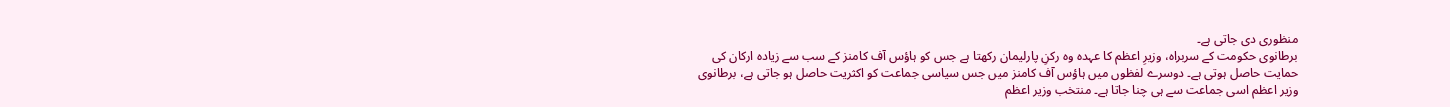منظوری دی جاتی ہے۔
برطانوی حکومت کے سربراہ، وزیرِ اعظم کا عہدہ وہ رکنِ پارلیمان رکھتا ہے جس کو ہاؤس آف کامنز کے سب سے زیادہ ارکان کی حمایت حاصل ہوتی ہے۔ دوسرے لفظوں میں ہاؤس آف کامنز میں جس سیاسی جماعت کو اکثریت حاصل ہو جاتی ہے، برطانوی وزیر اعظم اسی جماعت سے ہی چنا جاتا ہے۔ منتخب وزیر اعظم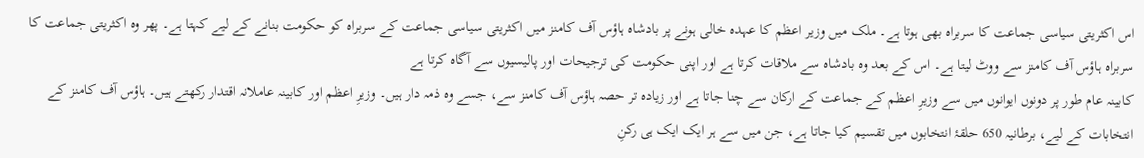اس اکثریتی سیاسی جماعت کا سربراہ بھی ہوتا ہے۔ ملک میں وزیر اعظم کا عہدہ خالی ہونے پر بادشاہ ہاؤس آف کامنز میں اکثریتی سیاسی جماعت کے سربراہ کو حکومت بنانے کے لیے کہتا ہے۔ پھر وہ اکثریتی جماعت کا سربراہ ہاؤس آف کامنز سے ووٹ لیتا ہے۔ اس کے بعد وہ بادشاہ سے ملاقات کرتا ہے اور اپنی حکومت کی ترجیحات اور پالیسیوں سے آگاہ کرتا ہے
کابینہ عام طور پر دونوں ایوانوں میں سے وزیرِ اعظم کے جماعت کے ارکان سے چنا جاتا ہے اور زیادہ تر حصہ ہاؤس آف کامنز سے، جسے وہ ذمہ دار ہیں۔ وزیرِ اعظم اور کابینہ عاملانہ اقتدار رکھتے ہیں۔ ہاؤس آف کامنز کے انتخابات کے لیے، برطانیہ 650 حلقۂ انتخابوں میں تقسیم کیا جاتا ہے، جن میں سے ہر ایک ایک ہی رکنِ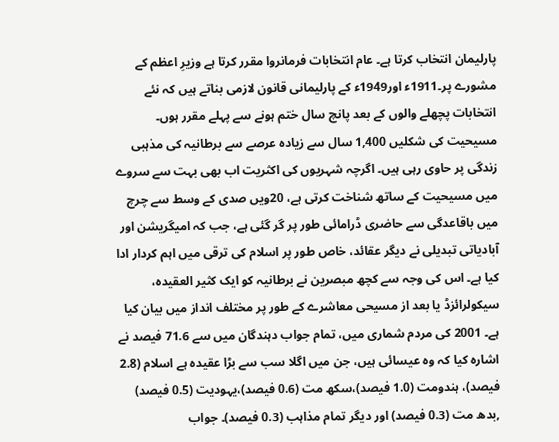پارلیمان انتخاب کرتا ہے۔ عام انتخابات فرمانروا مقرر کرتا ہے وزیرِ اعظم کے مشورے پر۔1911ء اور1949ء کے پارلیمانی قانون لازمی بناتے ہیں کہ نئے انتخابات پچھلے والوں کے بعد پانچ سال ختم ہونے سے پہلے مقرر ہوں۔
مسیحیت کی شکلیں 1,400 سال سے زیادہ عرصے سے برطانیہ کی مذہبی زندگی پر حاوی رہی ہیں۔ اگرچہ شہریوں کی اکثریت اب بھی بہت سے سروے میں مسیحیت کے ساتھ شناخت کرتی ہے، 20ویں صدی کے وسط سے چرچ میں باقاعدگی سے حاضری ڈرامائی طور پر گر گئی ہے، جب کہ امیگریشن اور آبادیاتی تبدیلی نے دیگر عقائد، خاص طور پر اسلام کی ترقی میں اہم کردار ادا کیا ہے۔ اس کی وجہ سے کچھ مبصرین نے برطانیہ کو ایک کثیر العقیدہ، سیکولرائزڈ یا بعد از مسیحی معاشرے کے طور پر مختلف انداز میں بیان کیا ہے۔ 2001 کی مردم شماری میں، تمام جواب دہندگان میں سے 71.6 فیصد نے اشارہ کیا کہ وہ عیسائی ہیں، جن میں اگلا سب سے بڑا عقیدہ ہے اسلام (2.8 فیصد)، ہندومت (1.0 فیصد)،سکھ مت (0.6 فیصد)،یہودیت (0.5 فیصد) ,بدھ مت (0.3 فیصد) اور دیگر تمام مذاہب (0.3 فیصد)۔ جواب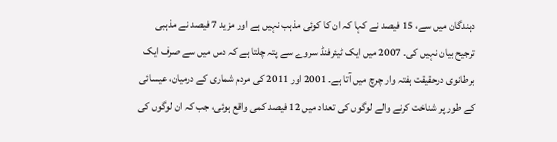دہندگان میں سے، 15 فیصد نے کہا کہ ان کا کوئی مذہب نہیں ہے اور مزید 7 فیصد نے مذہبی ترجیح بیان نہیں کی۔ 2007 میں ایک ٹیئرفنڈ سروے سے پتہ چلتا ہے کہ دس میں سے صرف ایک برطانوی درحقیقت ہفتہ وار چرچ میں آتا ہے۔ 2001 اور 2011 کی مردم شماری کے درمیان، عیسائی کے طور پر شناخت کرنے والے لوگوں کی تعداد میں 12 فیصد کمی واقع ہوئی، جب کہ ان لوگوں کی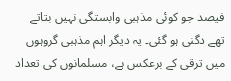فیصد جو کوئی مذہبی وابستگی نہیں بتاتے تھے دگنی ہو گئی۔ یہ دیگر اہم مذہبی گروہوں میں ترقی کے برعکس ہے، مسلمانوں کی تعداد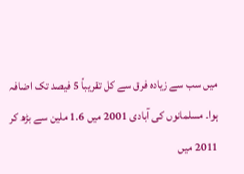میں سب سے زیادہ فرق سے کل تقریباً 5 فیصد تک اضافہ ہوا۔ مسلمانوں کی آبادی 2001 میں 1.6 ملین سے بڑھ کر 2011 میں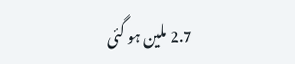2.7 ملین ہو گئی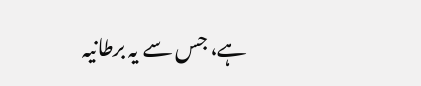ہے، جس سے یہ برطانیہ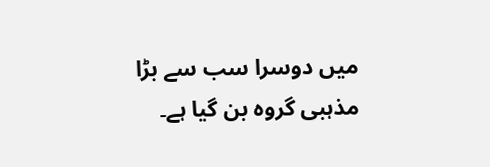میں دوسرا سب سے بڑا مذہبی گروہ بن گیا ہے۔